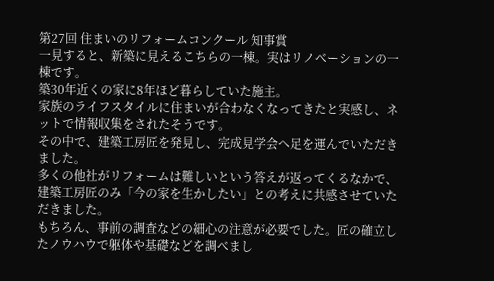第27回 住まいのリフォームコンクール 知事賞
一見すると、新築に見えるこちらの一棟。実はリノベーションの一棟です。
築30年近くの家に8年ほど暮らしていた施主。
家族のライフスタイルに住まいが合わなくなってきたと実感し、ネットで情報収集をされたそうです。
その中で、建築工房匠を発見し、完成見学会へ足を運んでいただきました。
多くの他社がリフォームは難しいという答えが返ってくるなかで、建築工房匠のみ「今の家を生かしたい」との考えに共感させていただきました。
もちろん、事前の調査などの細心の注意が必要でした。匠の確立したノウハウで躯体や基礎などを調べまし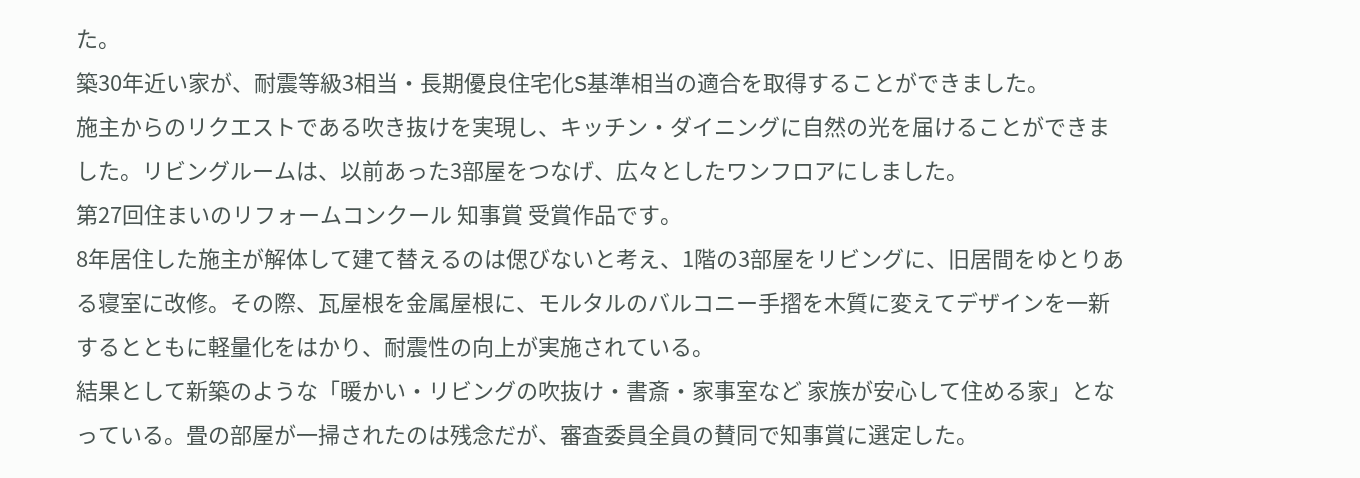た。
築30年近い家が、耐震等級3相当・長期優良住宅化S基準相当の適合を取得することができました。
施主からのリクエストである吹き抜けを実現し、キッチン・ダイニングに自然の光を届けることができました。リビングルームは、以前あった3部屋をつなげ、広々としたワンフロアにしました。
第27回住まいのリフォームコンクール 知事賞 受賞作品です。
8年居住した施主が解体して建て替えるのは偲びないと考え、1階の3部屋をリビングに、旧居間をゆとりある寝室に改修。その際、瓦屋根を金属屋根に、モルタルのバルコニー手摺を木質に変えてデザインを一新するとともに軽量化をはかり、耐震性の向上が実施されている。
結果として新築のような「暖かい・リビングの吹抜け・書斎・家事室など 家族が安心して住める家」となっている。畳の部屋が一掃されたのは残念だが、審査委員全員の賛同で知事賞に選定した。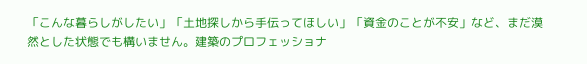「こんな暮らしがしたい」「土地探しから手伝ってほしい」「資金のことが不安」など、まだ漠然とした状態でも構いません。建築のプロフェッショナ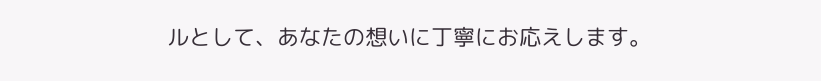ルとして、あなたの想いに丁寧にお応えします。